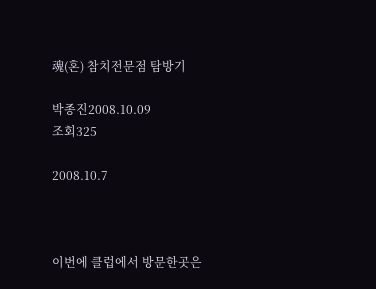魂(혼) 참치전문점 탐방기

박종진2008.10.09
조회325

2008.10.7



이번에 클럽에서 방문한곳은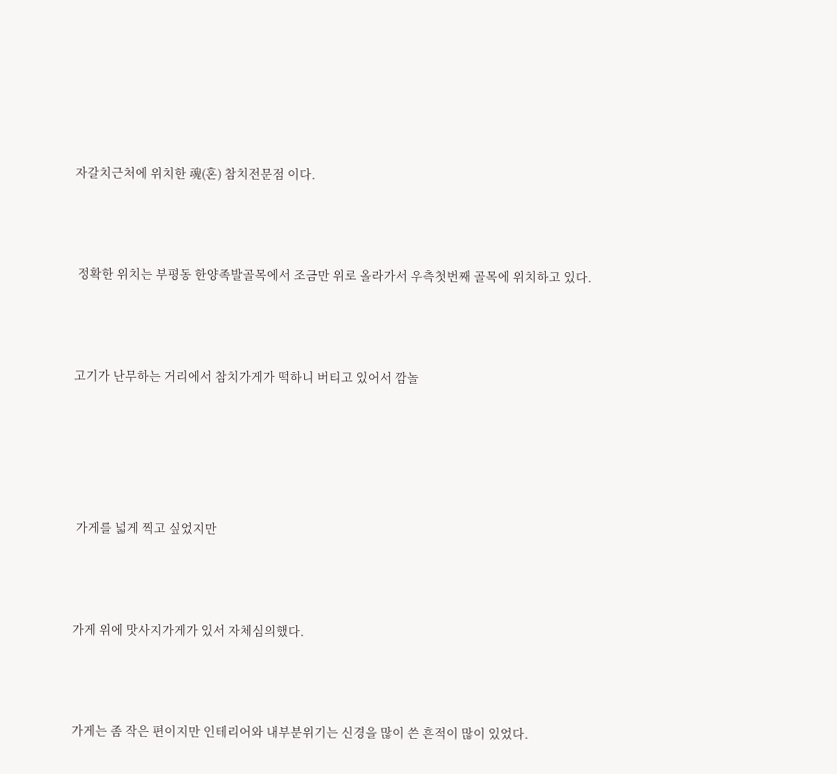자갈치근처에 위치한 魂(혼) 참치전문점 이다.



 정확한 위치는 부평동 한양족발골목에서 조금만 위로 올라가서 우측첫번째 골목에 위치하고 있다.



고기가 난무하는 거리에서 참치가게가 떡하니 버티고 있어서 깜놀





 가게를 넓게 찍고 싶었지만



가게 위에 맛사지가게가 있서 자체심의했다.



가게는 좀 작은 편이지만 인테리어와 내부분위기는 신경을 많이 쓴 흔적이 많이 있었다.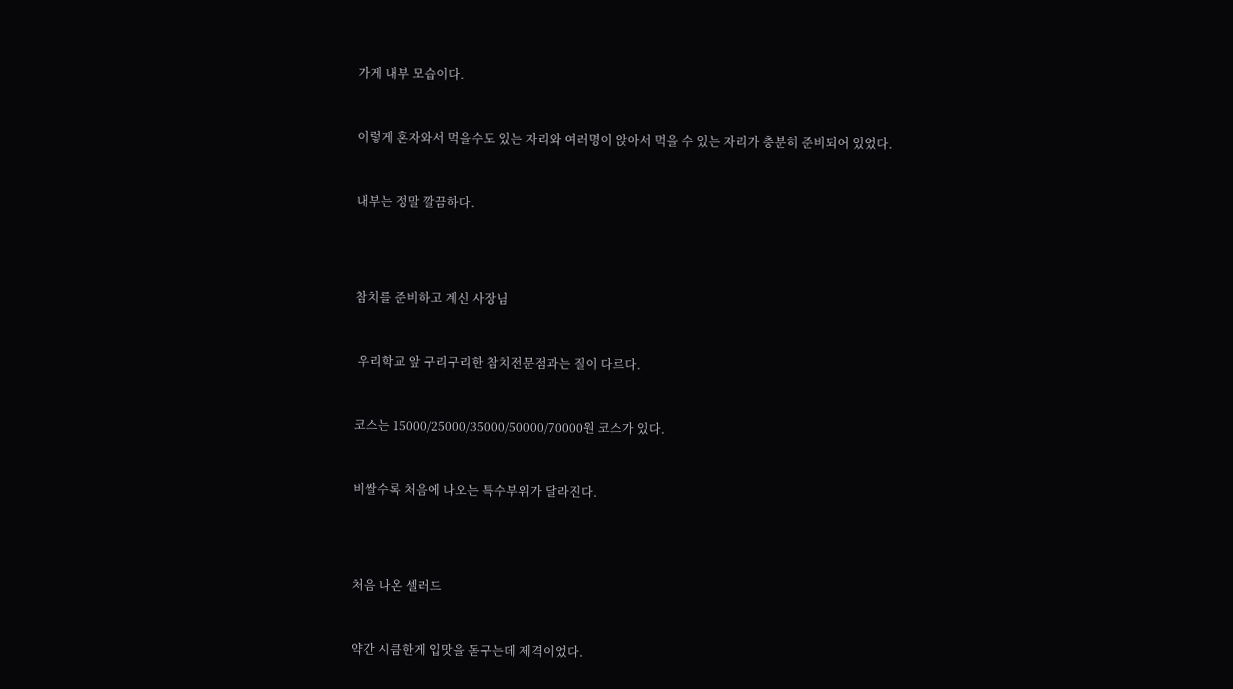가게 내부 모습이다.



이렇게 혼자와서 먹을수도 있는 자리와 여러명이 앉아서 먹을 수 있는 자리가 충분히 준비되어 있었다.



내부는 정말 깔끔하다.





참치를 준비하고 계신 사장님



 우리학교 앞 구리구리한 참치전문점과는 질이 다르다.



코스는 15000/25000/35000/50000/70000원 코스가 있다.



비쌀수록 처음에 나오는 특수부위가 달라진다.





처음 나온 셀러드



약간 시큼한게 입맛을 돋구는데 제격이었다.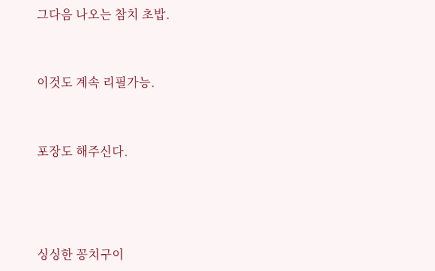그다음 나오는 참치 초밥.



이것도 계속 리필가능.



포장도 해주신다.





싱싱한 꽁치구이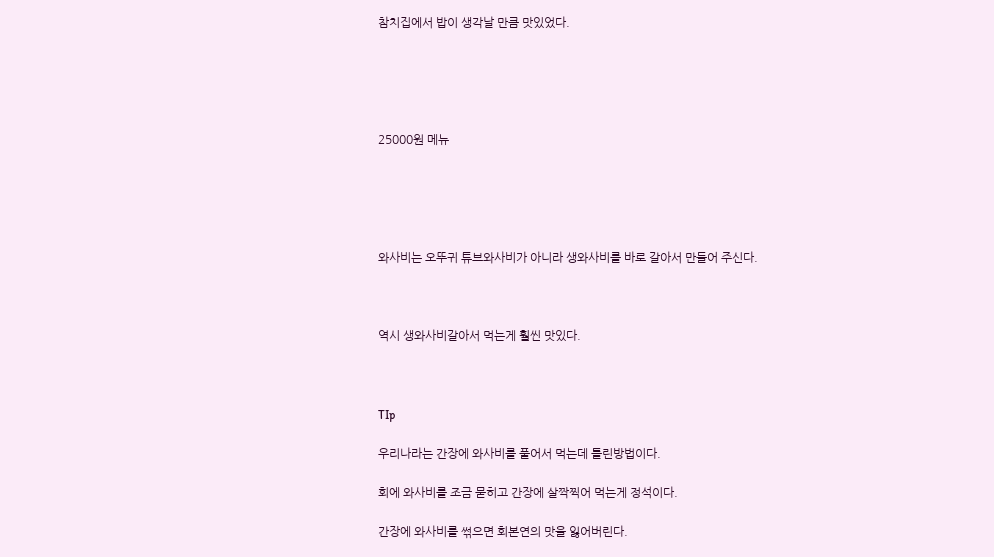참치집에서 밥이 생각날 만큼 맛있었다.





25000원 메뉴





와사비는 오뚜귀 튜브와사비가 아니라 생와사비를 바로 갈아서 만들어 주신다.



역시 생와사비갈아서 먹는게 훨씬 맛있다.



TIp

우리나라는 간장에 와사비를 풀어서 먹는데 틀린방법이다.

회에 와사비를 조금 묻히고 간장에 살짝찍어 먹는게 정석이다.

간장에 와사비를 썪으면 회본연의 맛을 잃어버린다.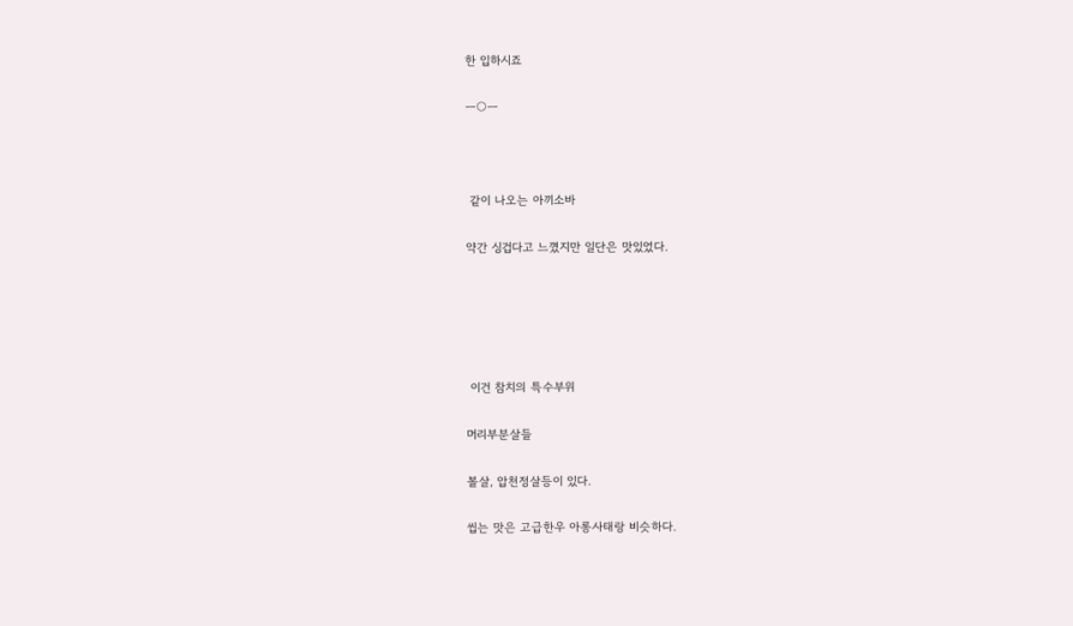한 입하시죠

ㅡ○ㅡ



 같이 나오는 아끼소바

약간 싱겁다고 느꼈지만 일단은 맛있었다.





 이건 참치의 특수부위

머리부분살들

볼살, 압천정살등이 있다.

씹는 맛은 고급한우 아롱사태랑 비슷하다.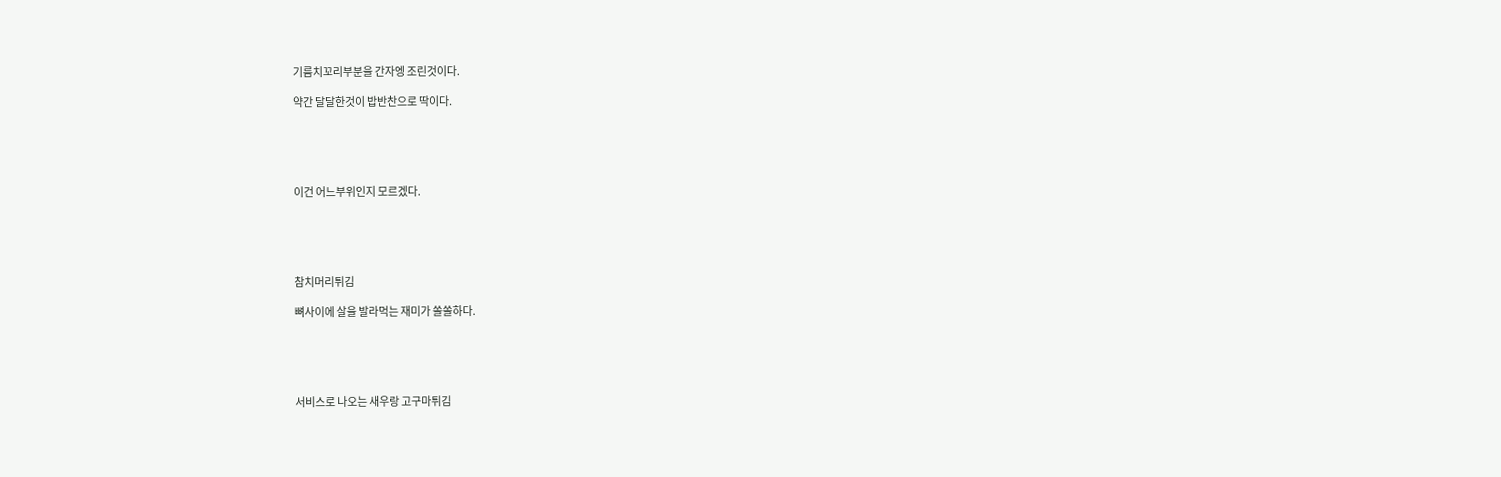기름치꼬리부분을 간자엥 조린것이다.

약간 달달한것이 밥반찬으로 딱이다.





이건 어느부위인지 모르겠다.





참치머리튀김

뼈사이에 살을 발라먹는 재미가 쏠쏠하다.





서비스로 나오는 새우랑 고구마튀김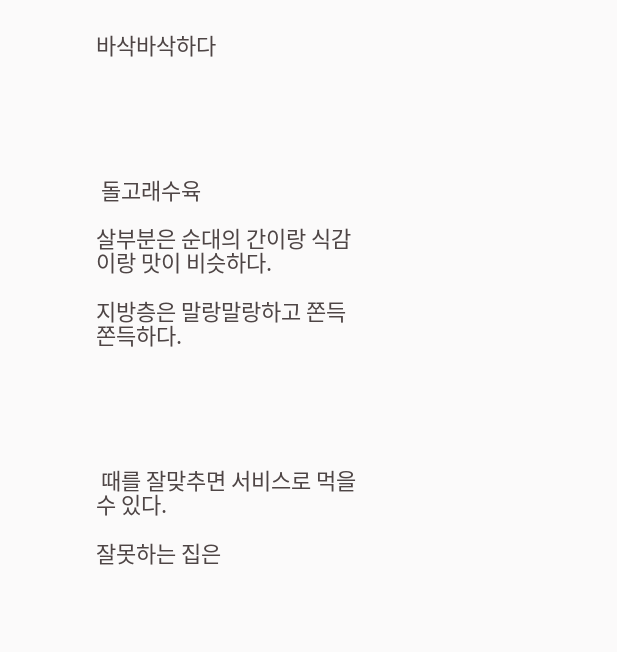바삭바삭하다





 돌고래수육

살부분은 순대의 간이랑 식감이랑 맛이 비슷하다.

지방층은 말랑말랑하고 쫀득쫀득하다.





 때를 잘맞추면 서비스로 먹을수 있다.

잘못하는 집은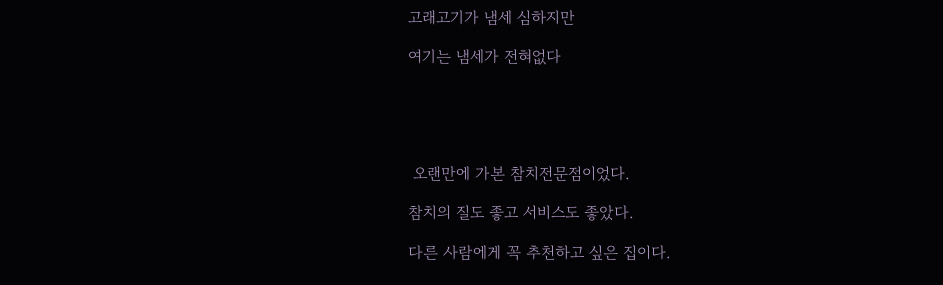고래고기가 냄세 심하지만

여기는 냄세가 전혀없다





 오랜만에 가본 참치전문점이었다.

참치의 질도 좋고 서비스도 좋았다.

다른 사람에게 꼭 추천하고 싶은 집이다.